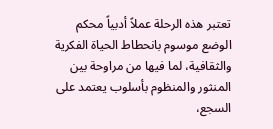تعتبر هذه الرحلة عملاً أدبياً محكم الوضع موسوم بانحطاط الحياة الفكرية والثقافية، لما فيها من مراوحة بين المنثور والمنظوم بأسلوب يعتمد على السجع،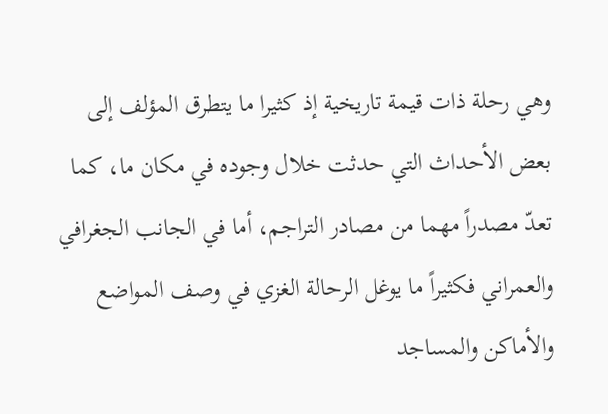وهي رحلة ذات قيمة تاريخية إذ كثيرا ما يتطرق المؤلف إلى بعض الأحداث التي حدثت خلال وجوده في مكان ما، كما تعدّ مصدراً مهما من مصادر التراجم، أما في الجانب الجغرافي والعمراني فكثيراً ما يوغل الرحالة الغزي في وصف المواضع والأماكن والمساجد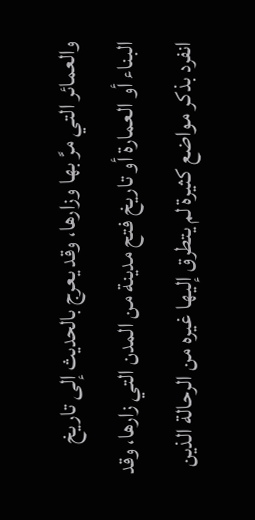والعمائر التي مرَّ بها وزارها، وقد يعرج بالحديث إلى تاريخ البناء أو العمارة أو تاريخ فتح مدينة من المدن التي زارها، وقد انفرد بذكر مواضع كثيرة لم يتطرق إليها غيره من الرحالة الذين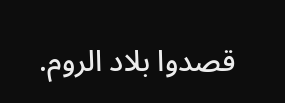قصدوا بلاد الروم.